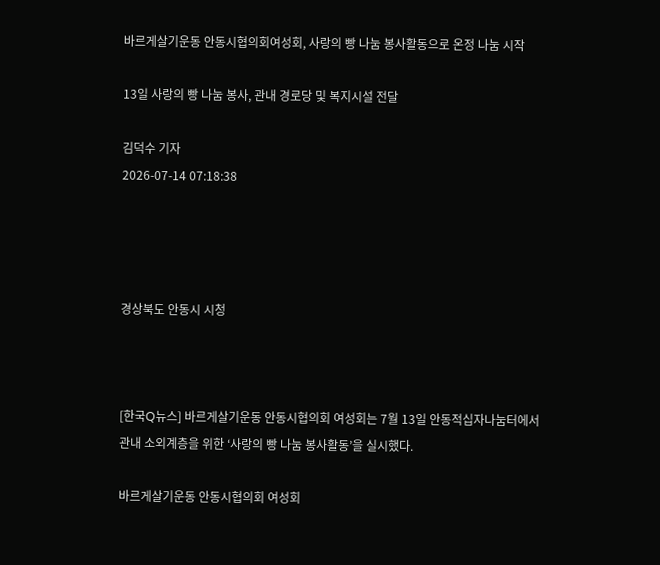바르게살기운동 안동시협의회여성회, 사랑의 빵 나눔 봉사활동으로 온정 나눔 시작

13일 사랑의 빵 나눔 봉사, 관내 경로당 및 복지시설 전달

김덕수 기자
2026-07-14 07:18:38




경상북도 안동시 시청



[한국Q뉴스] 바르게살기운동 안동시협의회 여성회는 7월 13일 안동적십자나눔터에서 관내 소외계층을 위한 ‘사랑의 빵 나눔 봉사활동’을 실시했다.

바르게살기운동 안동시협의회 여성회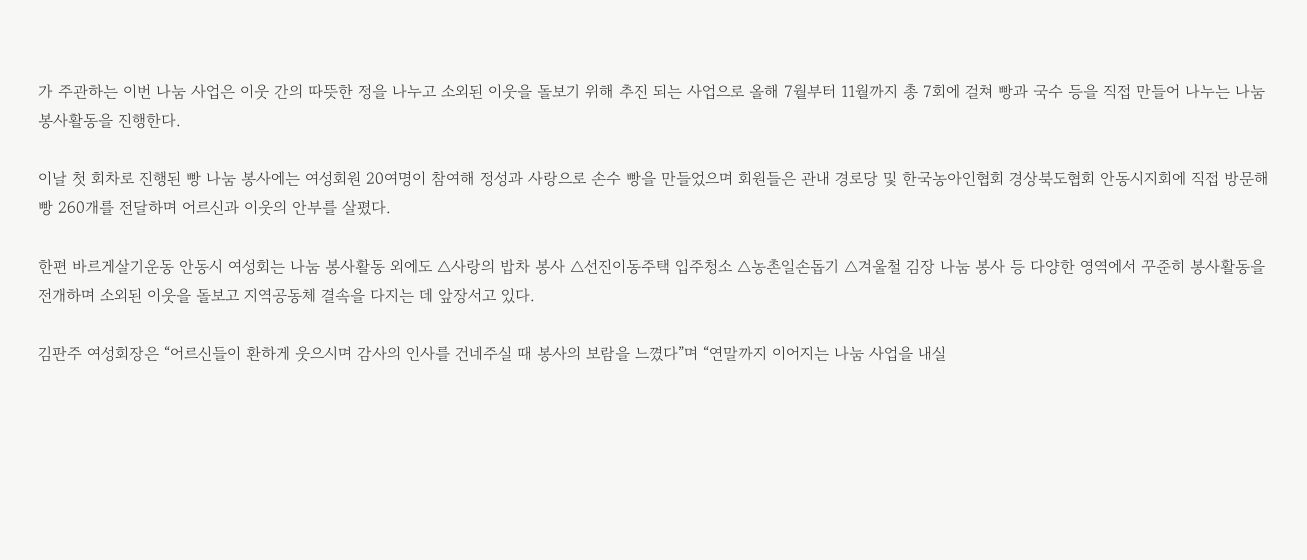가 주관하는 이번 나눔 사업은 이웃 간의 따뜻한 정을 나누고 소외된 이웃을 돌보기 위해 추진 되는 사업으로 올해 7월부터 11월까지 총 7회에 걸쳐 빵과 국수 등을 직접 만들어 나누는 나눔 봉사활동을 진행한다.

이날 첫 회차로 진행된 빵 나눔 봉사에는 여성회원 20여명이 참여해 정성과 사랑으로 손수 빵을 만들었으며 회원들은 관내 경로당 및 한국농아인협회 경상북도협회 안동시지회에 직접 방문해 빵 260개를 전달하며 어르신과 이웃의 안부를 살폈다.

한편 바르게살기운동 안동시 여성회는 나눔 봉사활동 외에도 △사랑의 밥차 봉사 △선진이동주택 입주청소 △농촌일손돕기 △겨울철 김장 나눔 봉사 등 다양한 영역에서 꾸준히 봉사활동을 전개하며 소외된 이웃을 돌보고 지역공동체 결속을 다지는 데 앞장서고 있다.

김판주 여성회장은 “어르신들이 환하게 웃으시며 감사의 인사를 건네주실 때 봉사의 보람을 느꼈다”며 “연말까지 이어지는 나눔 사업을 내실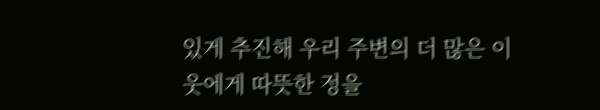있게 추진해 우리 주변의 더 많은 이웃에게 따뜻한 정을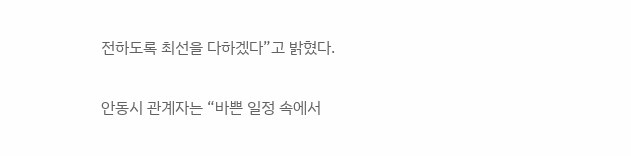전하도록 최선을 다하겠다”고 밝혔다.

안동시 관계자는 “바쁜 일정 속에서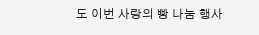도 이번 사랑의 빵 나눔 행사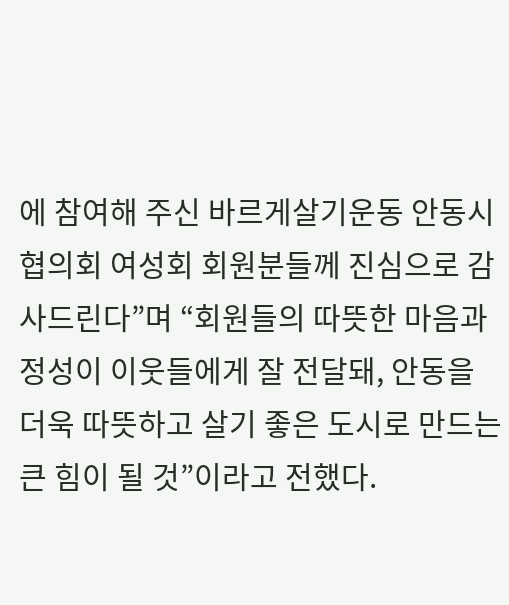에 참여해 주신 바르게살기운동 안동시협의회 여성회 회원분들께 진심으로 감사드린다”며 “회원들의 따뜻한 마음과 정성이 이웃들에게 잘 전달돼, 안동을 더욱 따뜻하고 살기 좋은 도시로 만드는 큰 힘이 될 것”이라고 전했다.